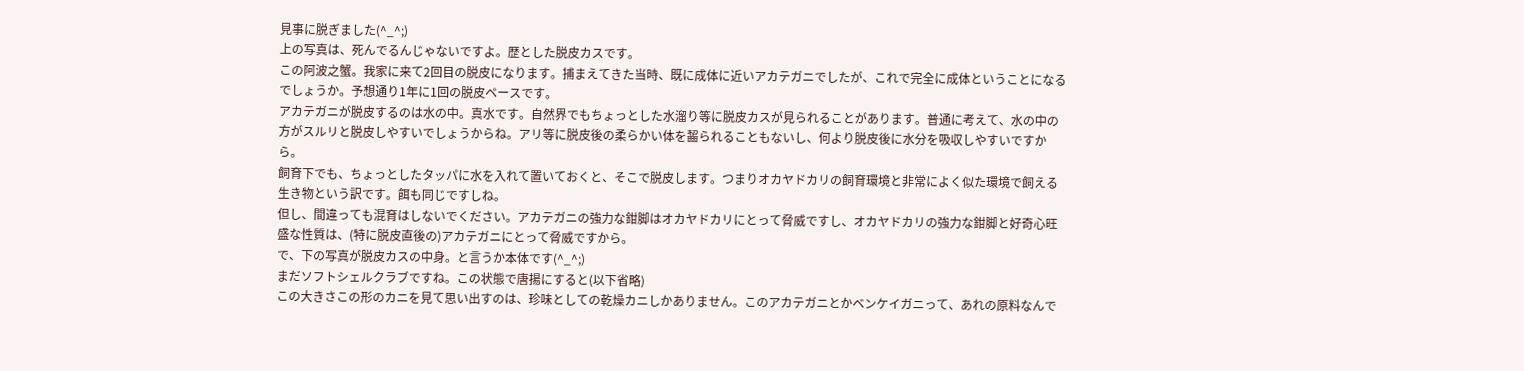見事に脱ぎました(^_^;)
上の写真は、死んでるんじゃないですよ。歴とした脱皮カスです。
この阿波之蟹。我家に来て2回目の脱皮になります。捕まえてきた当時、既に成体に近いアカテガニでしたが、これで完全に成体ということになるでしょうか。予想通り1年に1回の脱皮ペースです。
アカテガニが脱皮するのは水の中。真水です。自然界でもちょっとした水溜り等に脱皮カスが見られることがあります。普通に考えて、水の中の方がスルリと脱皮しやすいでしょうからね。アリ等に脱皮後の柔らかい体を齧られることもないし、何より脱皮後に水分を吸収しやすいですから。
飼育下でも、ちょっとしたタッパに水を入れて置いておくと、そこで脱皮します。つまりオカヤドカリの飼育環境と非常によく似た環境で飼える生き物という訳です。餌も同じですしね。
但し、間違っても混育はしないでください。アカテガニの強力な鉗脚はオカヤドカリにとって脅威ですし、オカヤドカリの強力な鉗脚と好奇心旺盛な性質は、(特に脱皮直後の)アカテガニにとって脅威ですから。
で、下の写真が脱皮カスの中身。と言うか本体です(^_^;)
まだソフトシェルクラブですね。この状態で唐揚にすると(以下省略)
この大きさこの形のカニを見て思い出すのは、珍味としての乾燥カニしかありません。このアカテガニとかベンケイガニって、あれの原料なんで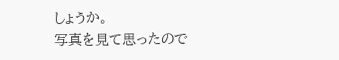しょうか。
写真を見て思ったので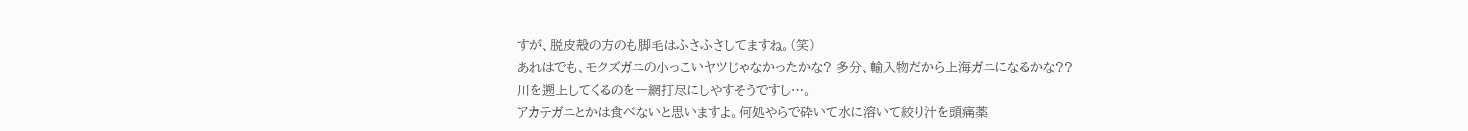すが、脱皮殻の方のも脚毛はふさふさしてますね。(笑)
あれはでも、モクズガニの小っこいヤツじゃなかったかな? 多分、輸入物だから上海ガニになるかな??
川を遡上してくるのを一網打尽にしやすそうですし…。
アカテガニとかは食べないと思いますよ。何処やらで砕いて水に溶いて絞り汁を頭痛薬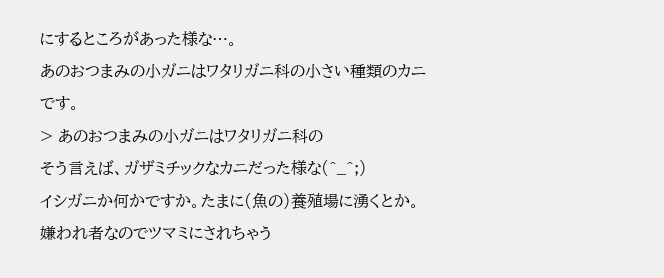にするところがあった様な…。
あのおつまみの小ガニはワタリガニ科の小さい種類のカニです。
> あのおつまみの小ガニはワタリガニ科の
そう言えば、ガザミチックなカニだった様な(^_^;)
イシガニか何かですか。たまに(魚の)養殖場に湧くとか。嫌われ者なのでツマミにされちゃう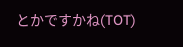とかですかね(TOT)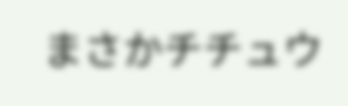まさかチチュウ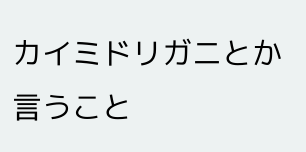カイミドリガニとか言うこと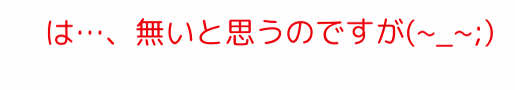は…、無いと思うのですが(~_~;)